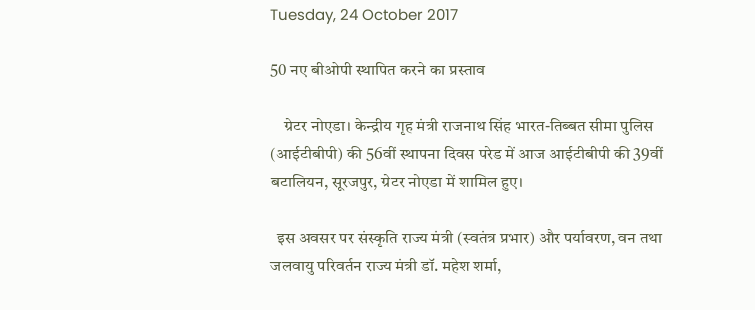Tuesday, 24 October 2017

50 नए बीओपी स्‍थापित करने का प्रस्‍ताव

    ग्रेटर नोएडा। केन्‍द्रीय गृह मंत्री राजनाथ सिंह भारत-तिब्‍बत सीमा पुलिस (आईटीबीपी) की 56वीं स्‍थापना दिवस परेड में आज आईटीबीपी की 39वीं बटालियन, सूरजपुर, ग्रेटर नोएडा में शामिल हुए।

  इस अवसर पर संस्‍कृति राज्‍य मंत्री (स्‍वतंत्र प्रभार) और पर्यावरण, वन तथा जलवायु परिवर्तन राज्‍य मंत्री डॉ. महेश शर्मा,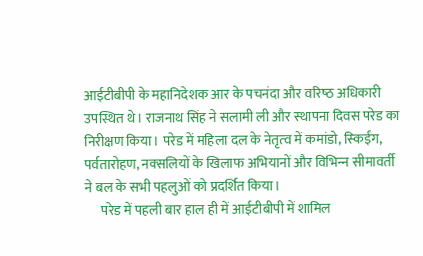आईटीबीपी के महानिदेशक आर के पचनंदा और वरिष्‍ठ अधिकारी उपस्थित थे। राजनाथ सिंह ने सलामी ली और स्‍थापना दिवस परेड का निरीक्षण किया। परेड में महिला दल के नेतृत्‍व में कमांडो, स्‍कि‍ईंग, पर्वतारोहण, नक्‍सलियों के खिलाफ अभियानों और विभिन्‍न सीमावर्ती ने बल के सभी पहलुओं को प्रदर्शित किया।
      परेड में पहली बार हाल ही में आईटीबीपी में शामिल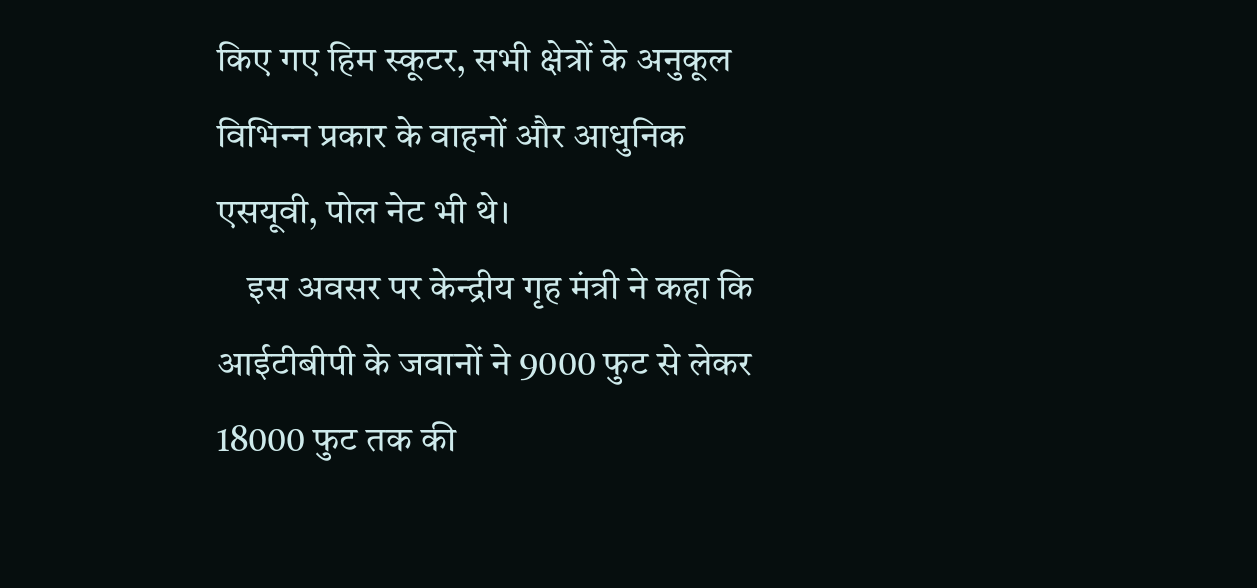किए गए हिम स्‍कूटर, सभी क्षेत्रों के अनुकूल विभिन्‍न प्रकार के वाहनों और आधुनिक एसयूवी, पोल नेट भी थे।
    इस अवसर पर केन्‍द्रीय गृह मंत्री ने कहा कि आईटीबीपी के जवानों ने 9000 फुट से लेकर 18000 फुट तक की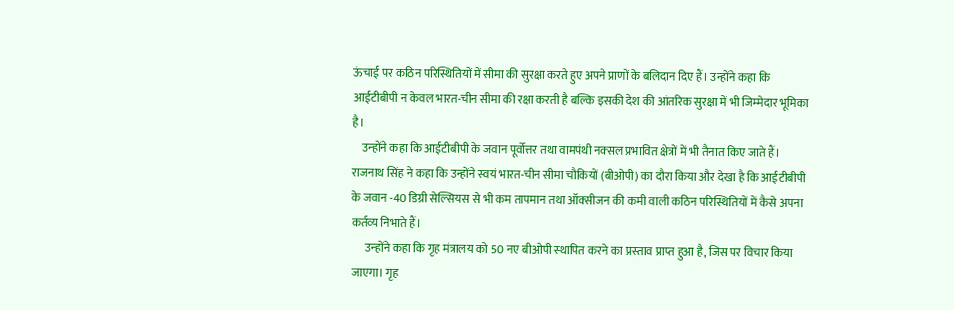ऊंचाई पर कठिन परिस्थितियों में सीमा की सुरक्षा करते हुए अपने प्राणों के बलिदान दिए हैं। उन्‍होंने कहा कि आईटीबीपी न केवल भारत-चीन सीमा की रक्षा करती है बल्कि इसकी देश की आंतरिक सुरक्षा में भी जिम्‍मेदार भूमिका है।
    उन्‍होंने कहा कि आईटीबीपी के जवान पूर्वोत्तर तथा वामपंथी नक्‍सल प्रभावित क्षेत्रों में भी तैनात किए जाते हैं। राजनाथ सिंह ने कहा कि उन्‍होंने स्‍वयं भारत-चीन सीमा चौकियों (बीओपी) का दौरा किया और देखा है कि आईटीबीपी के जवान -40 डिग्री सेल्सियस से भी कम तापमान तथा ऑक्‍सीजन की कमी वाली कठिन परिस्थितियों में कैसे अपना कर्तव्‍य निभाते हैं।
      उन्‍होंने कहा कि गृह मंत्रालय को 50 नए बीओपी स्‍थापित करने का प्रस्‍ताव प्राप्‍त हुआ है, जिस पर विचार किया जाएगा। गृह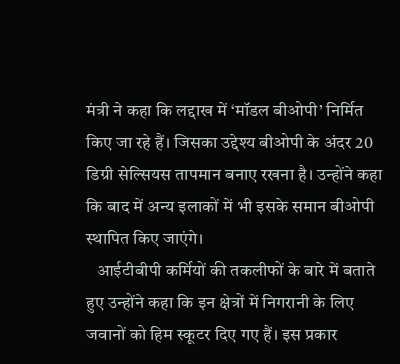मंत्री ने कहा कि लद्दाख में ‘मॉडल बीओपी’ निर्मित किए जा रहे हैं। जिसका उद्देश्‍य बीओपी के अंदर 20 डिग्री सेल्सियस तापमान बनाए रखना है। उन्‍होंने कहा कि बाद में अन्‍य इलाकों में भी इसके समान बीओपी स्‍थापित किए जाएंगे।
   आईटीबीपी कर्मियों की तकलीफों के बारे में बताते हुए उन्‍होंने कहा कि इन क्षेत्रों में निगरानी के लिए जवानों को हिम स्‍कूटर दिए गए हैं। इस प्रकार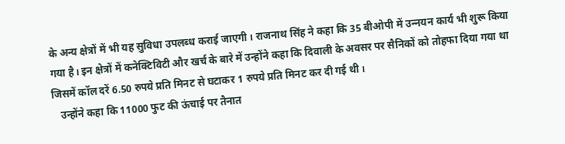के अन्‍य क्षेत्रों में भी यह सुविधा उपलब्‍ध कराई जाएगी। राजनाथ सिंह ने कहा कि 35 बीओपी में उन्‍नयन कार्य भी शुरू किया गया है। इन क्षेत्रों में कनेक्टिविटी और खर्च के बारे में उन्‍होंने कहा कि दिवाली के अवसर पर सैनिकों को तोहफा दिया गया था जिसमें कॉल दरें 6.50 रुपये प्रति मिनट से घटाकर 1 रुपये प्रति मिनट कर दी गई थी।
   उन्‍होंने कहा कि 11000 फुट की ऊंचाई पर तैनात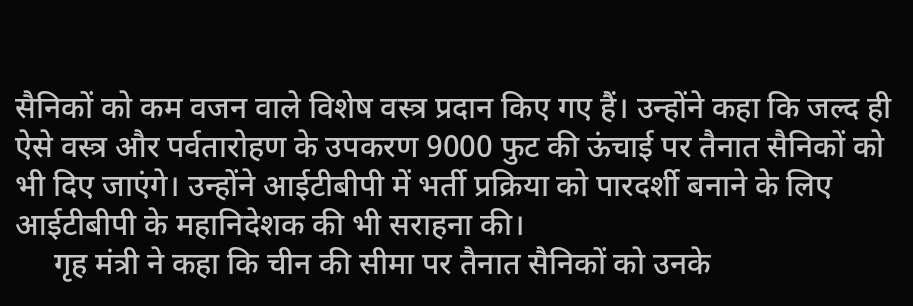सैनिकों को कम वजन वाले विशेष वस्‍त्र प्रदान किए गए हैं। उन्‍होंने कहा कि जल्‍द ही ऐसे वस्‍त्र और पर्वतारोहण के उपकरण 9000 फुट की ऊंचाई पर तैनात सैनिकों को भी दिए जाएंगे। उन्‍होंने आईटीबीपी में भर्ती प्रक्रिया को पारदर्शी बनाने के लिए आईटीबीपी के महानिदेशक की भी सराहना की।
     गृह मंत्री ने कहा कि चीन की सीमा पर तैनात सैनिकों को उनके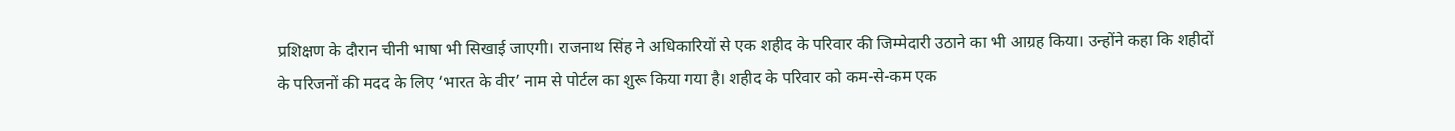प्रशिक्षण के दौरान चीनी भाषा भी सिखाई जाएगी। राजनाथ सिंह ने अधिकारियों से एक शहीद के परिवार की जिम्‍मेदारी उठाने का भी आग्रह किया। उन्‍होंने कहा कि शहीदों के परिजनों की मदद के लिए ‘भारत के वीर’ नाम से पोर्टल का शुरू किया गया है। शहीद के परिवार को कम-से-कम एक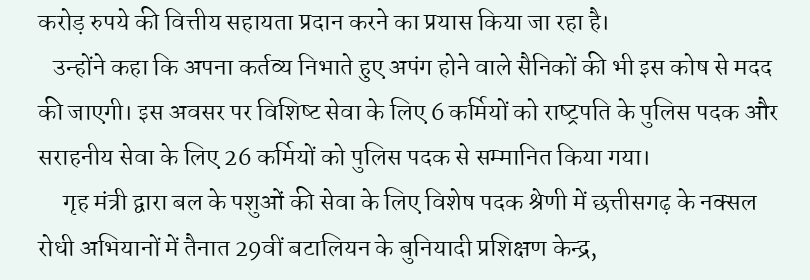करोड़ रुपये की वित्तीय सहायता प्रदान करने का प्रयास किया जा रहा है।
   उन्‍होंने कहा कि अपना कर्तव्‍य निभाते हुए अपंग होने वाले सैनिकों की भी इस कोष से मदद की जाएगी। इस अवसर पर विशिष्‍ट सेवा के लिए 6 कर्मियों को राष्‍ट्रपति के पुलिस पदक और सराहनीय सेवा के लिए 26 कर्मियों को पुलिस पदक से सम्‍मानित किया गया।
     गृह मंत्री द्वारा बल के पशुओं की सेवा के लिए विशेष पदक श्रेणी में छत्तीसगढ़ के नक्‍सल रोधी अभियानों में तैनात 29वीं बटालियन के बुनियादी प्रशिक्षण केन्‍द्र,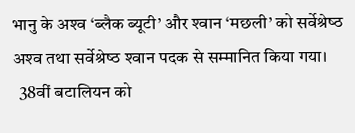भानु के अश्‍व ‘ब्‍लैक ब्‍यूटी’ और श्‍वान ‘मछली’ को सर्वेश्रेष्‍ठ अश्‍व तथा सर्वेश्रेष्‍ठ श्‍वान पदक से सम्‍मानित किया गया।
  38वीं बटालियन को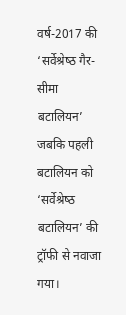वर्ष-2017 की ‘सर्वेश्रेष्‍ठ गैर-सीमा बटालियन’ जबकि पहली बटालियन को ‘सर्वेश्रेष्‍ठ बटालियन’ की ट्रॉफी से नवाजा गया।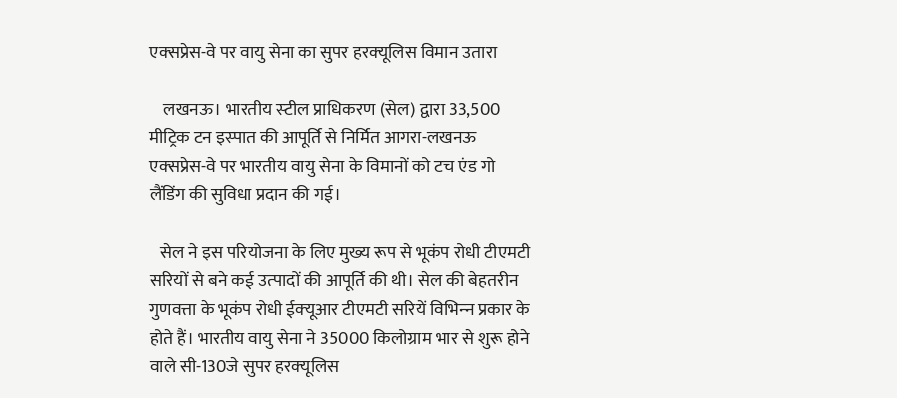एक्‍सप्रेस-वे पर वायु सेना का सुपर हरक्‍यूलि‍स विमान उतारा

    लखनऊ। भारतीय स्‍टील प्राधिकरण (सेल) द्वारा 33,500 मीट्रिक टन इस्‍पात की आपूर्ति से निर्मित आगरा-लखनऊ एक्‍सप्रेस-वे पर भारतीय वायु सेना के विमानों को टच एंड गो लैंडिंग की सुविधा प्रदान की गई।

   सेल ने इस परियोजना के लिए मुख्‍य रूप से भूकंप रोधी टीएमटी सरियों से बने कई उत्‍पादों की आपूर्ति की थी। सेल की बेहतरीन गुणवत्ता के भूकंप रोधी ईक्‍यूआर टीएमटी स‍रियें विभिन्‍न प्रकार के होते हैं। भारतीय वायु सेना ने 35000 किलोग्राम भार से शुरू होने वाले सी-130जे सुपर हरक्‍यूलिस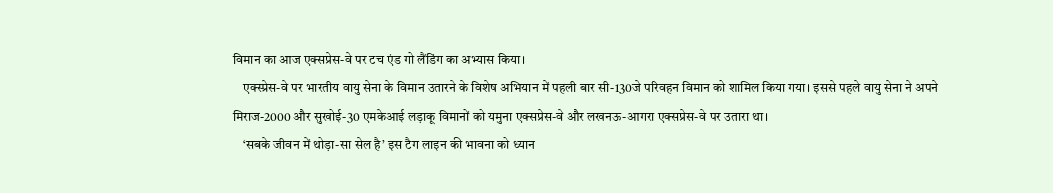विमान का आज एक्‍सप्रेस-वे पर टच एंड गो लैंडिंग का अभ्‍यास किया।
    एक्‍स्प्रेस-वे पर भारतीय वायु सेना के विमान उतारने के विशेष अभियान में पहली बार सी-130जे परिवहन विमान को शामिल किया गया। इससे पहले वायु सेना ने अपने मिराज-2000 और सुखोई-30 एमकेआई लड़ाकू विमानों को यमुना एक्‍सप्रेस-वे और लखनऊ-आगरा एक्‍सप्रेस-वे पर उतारा था।
    ‘सबके जीवन में थोड़ा-सा सेल है’ इस टैग लाइन की भावना को ध्‍यान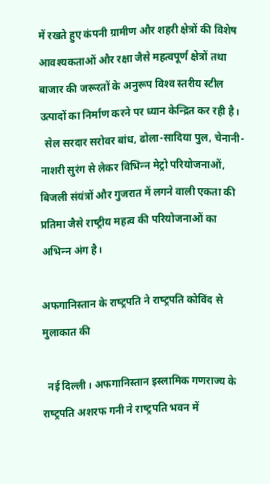में रखते हुए कंपनी ग्रामीण और शहरी क्षेत्रों की विशेष आवश्‍यकताओं और रक्षा जैसे महत्‍वपूर्ण क्षेत्रों तथा बाजार की जरूरतों के अनुरूप विश्‍व स्‍तरीय स्‍टील उत्‍पादों का निर्माण करने पर ध्‍यान केन्द्रित कर रही है।
  सेल सरदार सरोवर बांध, ढोला-सादिया पुल, चेनानी-नाशरी सुरंग से लेकर विभिन्‍न मेट्रो परियोजनाओं, बिजली संयंत्रों और गुजरात में लगने वाली एकता की प्रतिमा जैसे राष्‍ट्रीय महत्‍व की परियोजनाओं का अभिन्‍न अंग है।

अफगानिस्‍तान के राष्‍ट्रपति ने राष्‍ट्रपति कोविंद से मुलाकात की

  नई दिल्‍ली। अफगानिस्‍तान इस्‍लामिक गणराज्‍य के राष्‍ट्रपति अशरफ गनी ने राष्‍ट्रपति भवन में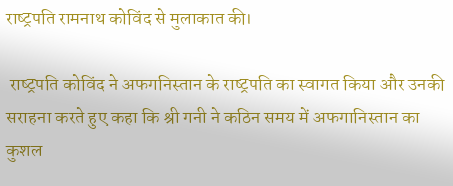राष्‍ट्रपति रामनाथ कोविंद से मुलाकात की।

 राष्‍ट्रपति कोविंद ने अफगनिस्‍तान के राष्‍ट्रपति का स्‍वागत किया और उनकी सराहना करते हुए कहा कि श्री गनी ने कठिन समय में अफगानिस्‍तान का कुशल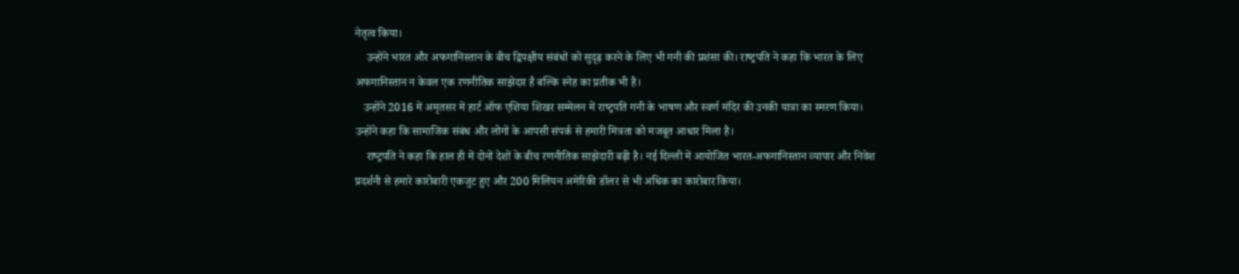नेतृत्‍व किया।
    उन्‍होंने भारत और अफगानिस्‍तान के बीच द्विपक्षीय संबंधों को सुदृढ़ करने के लिए भी गनी की प्रशंसा की। राष्‍ट्रपति ने कहा कि भारत के लिए अफगानिस्‍तान न केवल एक रणनीतिक साझेदार है बल्कि स्‍नेह का प्रतीक भी है।
   उन्‍होंने 2016 में अमृतसर में हार्ट ऑफ एशिया शिखर सम्‍मेलन में राष्‍ट्रपति गनी के भाषण और स्‍वर्ण मंदिर की उनकी यात्रा का स्‍मरण किया। उन्‍होंने कहा कि सामाजिक संबंध और लोगों के आपसी संपर्क से हमारी मित्रता को मजबूत आधार मिला है।
    राष्‍ट्रपति ने कहा कि हाल ही में दोनों देशों के बीच रणनीतिक साझेदारी बढ़ी है। नई दिल्‍ली में आयोजित भारत-अफगानिस्‍तान व्‍यापार और निवेश प्रदर्शनी से हमारे कारोबारी एकजुट हुए और 200 मिलियन अमेरिकी डॉलर से भी अधिक का कारोबार किया।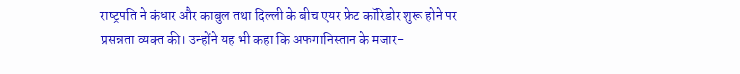राष्‍ट्रपति ने कंधार और काबुल तथा दिल्‍ली के बीच एयर फ्रेट कॉरिडोर शुरू होने पर प्रसन्नता व्‍यक्‍त की। उन्‍होंने यह भी कहा कि अफगानिस्‍तान के मजार-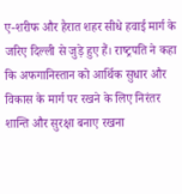ए-शरीफ और हैरात शहर सीधे हवाई मार्ग के जरिए दिल्‍ली से जुड़े हुए हैं। राष्‍ट्रपति ने कहा कि अफगानिस्‍तान को आर्थिक सुधार और विकास के मार्ग पर रखने के लिए निरंतर शान्ति और सुरक्षा बनाए रखना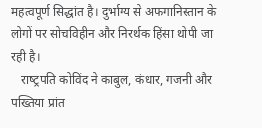महत्‍वपूर्ण सिद्धांत है। दुर्भाग्‍य से अफगानिस्‍तान के लोगों पर सोचविहीन और निरर्थक हिंसा थोपी जा रही है।
   राष्‍ट्रपति कोविंद ने काबुल, कंधार, गजनी और पख्तिया प्रांत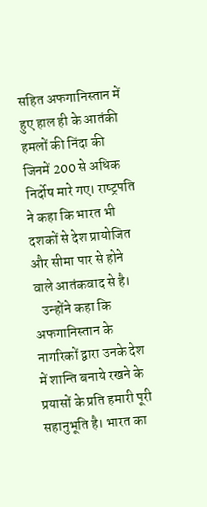सहित अफगानिस्‍तान में हुए हाल ही के आतंकी हमलों की निंदा की जिनमें 200 से अधिक निर्दोष मारे गए। राष्‍ट्रपति ने कहा कि भारत भी दशकों से देश प्रायोजित और सीमा पार से होने वाले आतंकवाद से है।
   उन्‍होंने कहा कि अफगानिस्‍तान के नागरिकों द्वारा उनके देश में शान्ति बनाये रखने के प्रयासों के प्रति हमारी पूरी सहानुभूति है। भारत का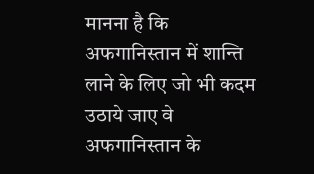मानना है कि अफगानिस्‍तान में शान्ति लाने के लिए जो भी कदम उठाये जाए वे अफगानिस्‍तान के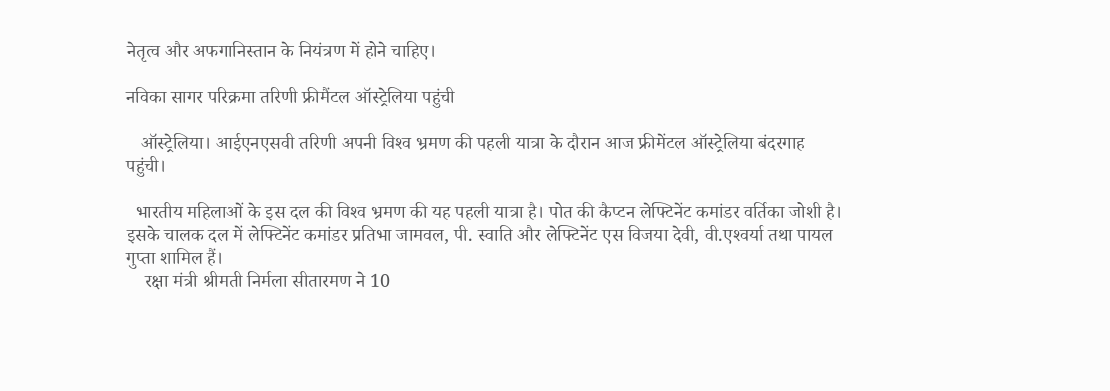नेतृत्‍व और अफगानिस्‍तान के नियंत्रण में होने चाहिए।

नविका सागर परिक्रमा तरिणी फ्रीमैंटल ऑस्‍ट्रेलिया पहुंची

   ऑस्‍ट्रेलिया। आईएनएसवी तरिणी अपनी विश्‍व भ्रमण की पहली यात्रा के दौरान आज फ्रीमेंटल ऑस्‍ट्रेलिया बंदरगाह पहुंची।

  भारतीय महिलाओं के इस दल की विश्‍व भ्रमण की यह पहली यात्रा है। पोत की कैप्‍टन लेफ्टिनेंट कमांडर वर्तिका जोशी है। इसके चालक दल में लेफ्टिनेंट कमांडर प्रतिभा जामवल, पी. स्‍वाति और लेफ्टिनेंट एस विजया देवी, वी.एश्‍वर्या तथा पायल गुप्‍ता शामिल हैं।
    रक्षा मंत्री श्रीमती निर्मला सीतारमण ने 10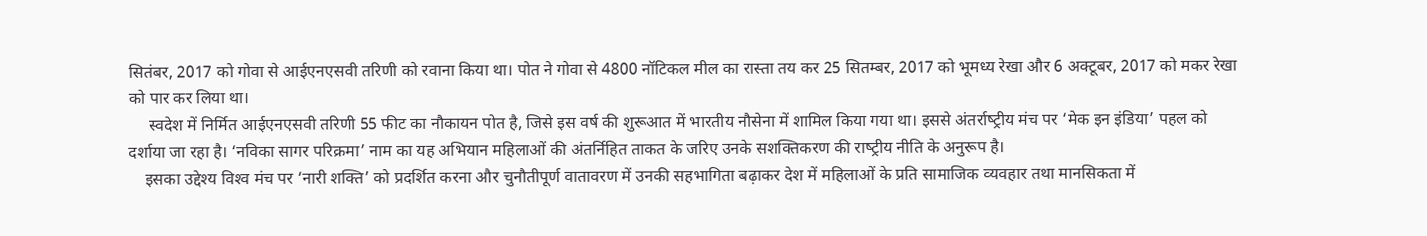सितंबर, 2017 को गोवा से आईएनएसवी तरिणी को रवाना किया था। पोत ने गोवा से 4800 नॉटिकल मील का रास्‍ता तय कर 25 सितम्‍बर, 2017 को भूमध्‍य रेखा और 6 अक्‍टूबर, 2017 को मकर रेखा को पार कर लिया था।
     स्‍वदेश में निर्मित आईएनएसवी तरिणी 55 फीट का नौकायन पोत है, जिसे इस वर्ष की शुरूआत में भारतीय नौसेना में शामिल किया गया था। इससे अंतर्राष्‍ट्रीय मंच पर ‘मेक इन इंडिया’ पहल को दर्शाया जा रहा है। ‘नविका सागर परिक्रमा’ नाम का यह अभियान महिलाओं की अंतर्निहित ताकत के जरिए उनके सशक्तिकरण की राष्‍ट्रीय नीति के अनुरूप है।
    इसका उद्देश्‍य विश्‍व मंच पर ‘नारी शक्ति’ को प्रदर्शित करना और चुनौतीपूर्ण वातावरण में उनकी सहभागिता बढ़ाकर देश में महिलाओं के प्रति सामाजिक व्‍यवहार तथा मानसिकता में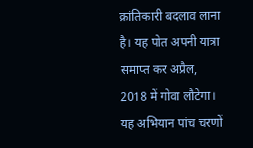क्रांतिकारी बदलाव लाना है। यह पोत अपनी यात्रा समाप्‍त कर अप्रैल, 2018 में गोवा लौटेगा। यह अभियान पांच चरणों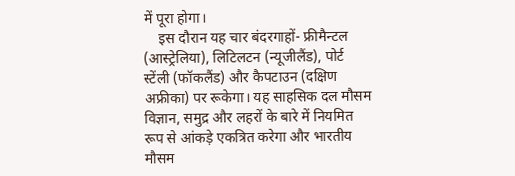में पूरा होगा।
    इस दौरान यह चार बंदरगाहों- फ्रीमैन्‍टल (आस्‍ट्रेलिया), लिटिलटन (न्‍यूजीलैंड), पोर्ट स्‍टेंली (फॉकलैंड) और कैपटाउन (दक्षिण अफ्रीका) पर रूकेगा। यह साहसिक दल मौसम विज्ञान, समुद्र और लहरों के बारे में नियमित रूप से आंकड़े एकत्रित करेगा और भारतीय मौसम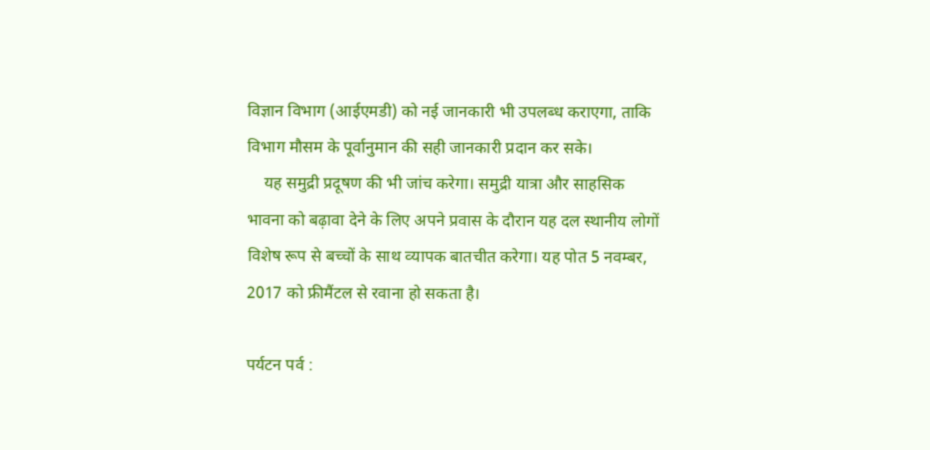विज्ञान विभाग (आईएमडी) को नई जानकारी भी उपलब्‍ध कराएगा, ताकि वि‍भाग मौसम के पूर्वानुमान की सही जानकारी प्रदान कर सके।
    यह समुद्री प्रदूषण की भी जांच करेगा। समुद्री यात्रा और साहसिक भावना को बढ़ावा देने के लिए अपने प्रवास के दौरान यह दल स्‍थानीय लोगों विशेष रूप से बच्‍चों के साथ व्‍यापक बातचीत करेगा। यह पोत 5 नवम्‍बर, 2017 को फ्रीमैंटल से रवाना हो सकता है।

पर्यटन पर्व :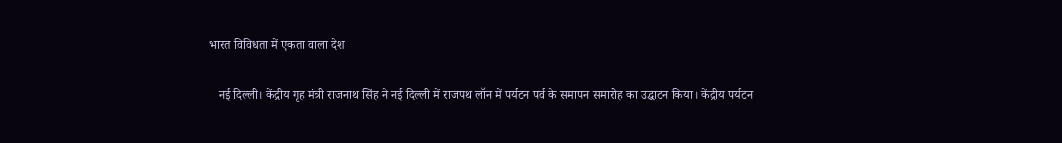भारत विविधता में एकता वाला देश

   नई दिल्‍ली। केंद्रीय गृह मंत्री राजनाथ सिंह ने नई दिल्‍ली में राजपथ लॉन में पर्यटन पर्व के समापन समारोह का उद्घाटन किया। केंद्रीय पर्यटन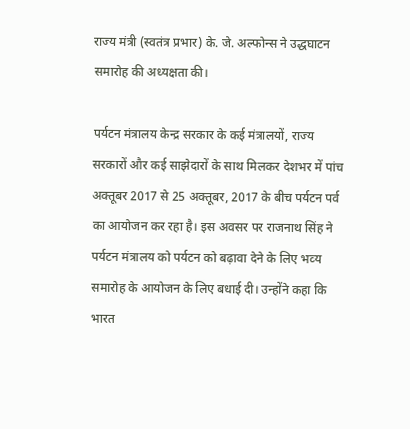राज्‍य मंत्री (स्‍वतंत्र प्रभार) के. जे. अल्‍फोन्‍स ने उद्धघाटन समारोह की अध्‍यक्षता की।

पर्यटन मंत्रालय केन्‍द्र सरकार के कई मंत्रालयों, राज्‍य सरकारों और कई साझेदारों के साथ मिलकर देशभर में पांच अक्‍तूबर 2017 से 25 अक्‍तूबर, 2017 के बीच पर्यटन पर्व का आयोजन कर रहा है। इस अवसर पर राजनाथ सिंह ने पर्यटन मंत्रालय को पर्यटन को बढ़ावा देने के लिए भव्‍य समारोह के आयोजन के लिए बधाई दी। उन्‍होंने कहा कि भारत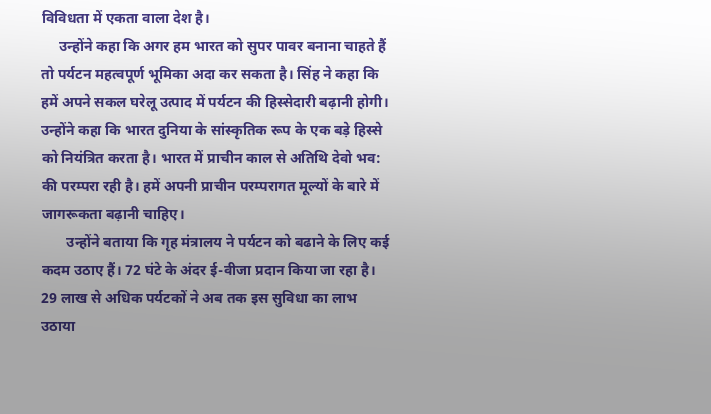विविधता में एकता वाला देश है।
     उन्‍होंने कहा कि अगर हम भारत को सुपर पावर बनाना चाहते हैं तो पर्यटन महत्‍वपूर्ण भूमिका अदा कर सकता है। सिंह ने कहा कि हमें अपने सकल घरेलू उत्‍पाद में पर्यटन की हिस्‍सेदारी बढ़ानी होगी। उन्‍होंने कहा कि भारत दुनिया के सांस्‍कृतिक रूप के एक बड़े हिस्‍से को नियंत्रित करता है। भारत में प्राचीन काल से अतिथि देवो भव: की परम्‍परा रही है। हमें अपनी प्राचीन परम्‍परागत मूल्‍यों के बारे में जागरूकता बढ़ानी चाहिए।
       उन्‍होंने बताया कि गृह मंत्रालय ने पर्यटन को बढाने के लिए कई कदम उठाए हैं। 72 घंटे के अंदर ई-वीजा प्रदान किया जा रहा है। 29 लाख से अधिक पर्यटकों ने अब तक इस सुविधा का लाभ उठाया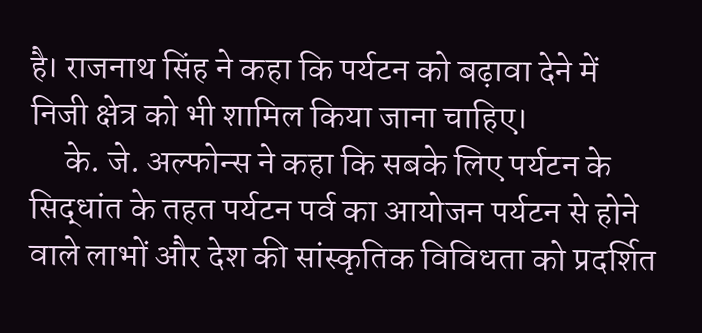है। राजनाथ सिंह ने कहा कि पर्यटन को बढ़ावा देने में निजी क्षेत्र को भी शामिल किया जाना चाहिए।
     के. जे. अल्‍फोन्‍स ने कहा कि सबके लिए पर्यटन के सिद्धांत के तहत पर्यटन पर्व का आयोजन पर्यटन से होने वाले लाभों और देश की सांस्कृतिक विविधता को प्रदर्शित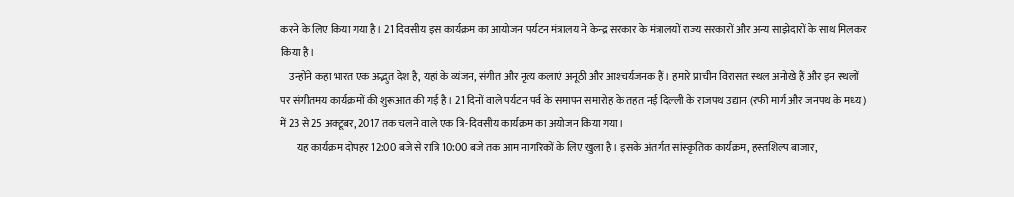करने के लिए किया गया है। 21 दिवसीय इस कार्यक्रम का आयोजन पर्यटन मंत्रालय ने केन्‍द्र सरकार के मंत्रालयों राज्‍य सरकारों और अन्‍य साझेदारों के साथ मिलकर किया है।
    उन्‍होंने कहा भारत एक अद्भुत देश है, यहां के व्‍यंजन, संगीत और नृत्य कलाएं अनूठी और आश्‍चर्यजनक हैं। हमारे प्राचीन विरासत स्‍थल अनोखे हैं और इन स्‍थलों पर संगीतमय कार्यक्रमों की शुरूआत की गई है। 21 दिनों वाले पर्यटन पर्व के समापन समारोह के तहत नई दिल्‍ली के राजपथ उद्यान (रफी मार्ग और जनपथ के मध्‍य) में 23 से 25 अक्‍टूबर, 2017 तक चलने वाले एक त्रि-दिवसीय कार्यक्रम का अयोजन किया गया।
        यह कार्यक्रम दोपहर 12:00 बजे से रात्रि 10:00 बजे तक आम नागरिकों के लिए खुला है। इसके अंतर्गत सांस्‍कृतिक कार्यक्रम, हस्‍तशिल्‍प बाजार,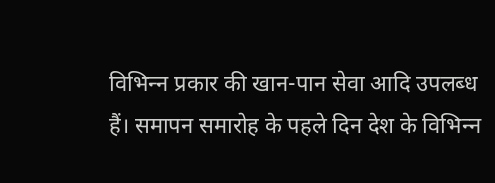विभिन्‍न प्रकार की खान-पान सेवा आदि उपलब्‍ध हैं। समापन समारोह के पहले दिन देश के विभिन्‍न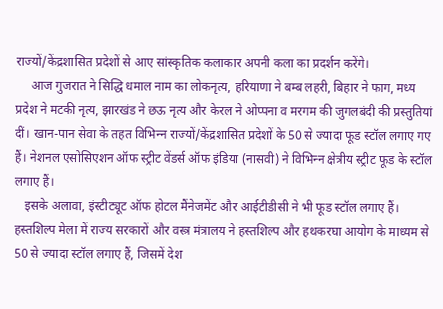राज्‍यों/केंद्रशासित प्रदेशों से आए सांस्‍कृतिक कलाकार अपनी कला का प्रदर्शन करेंगे।
     आज गुजरात ने सिद्धि धमाल नाम का लोकनृत्‍य, हरियाणा ने बम्‍ब लहरी, बिहार ने फाग, मध्‍य प्रदेश ने मटकी नृत्‍य, झारखंड ने छऊ नृत्‍य और केरल ने ओप्‍पना व मरगम की जुगलबंदी की प्रस्‍तुतियां दीं। खान-पान सेवा के तहत विभिन्‍न राज्‍यों/केंद्रशासित प्रदेशों के 50 से ज्‍यादा फूड स्‍टॉल लगाए गए हैं। नेशनल एसोसिएशन ऑफ स्‍ट्रीट वेंडर्स ऑफ इंडिया (नासवी) ने विभिन्‍न क्षेत्रीय स्‍ट्रीट फूड के स्‍टॉल लगाए हैं।
   इसके अलावा, इंस्‍टीट्यूट ऑफ होटल मैंनेजमेंट और आईटीडीसी ने भी फूड स्‍टॉल लगाए हैं। हस्‍तशिल्‍प मेला में राज्‍य सरकारों और वस्‍त्र मंत्रालय ने हस्‍तशिल्‍प और हथकरघा आयोग के माध्‍यम से 50 से ज्‍यादा स्‍टॉल लगाए हैं, जिसमें देश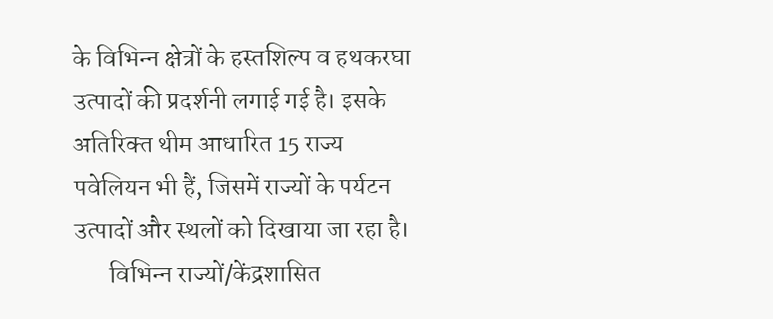के विभिन्‍न क्षेत्रों के हस्‍तशिल्‍प व हथकरघा उत्‍पादों की प्रदर्शनी लगाई गई है। इसके अतिरिक्‍त थीम आधारित 15 राज्‍य पवेलियन भी हैं, जिसमें राज्‍यों के पर्यटन उत्‍पादों और स्‍थलों को दिखाया जा रहा है।
       विभिन्‍न राज्‍यों/केंद्रशासित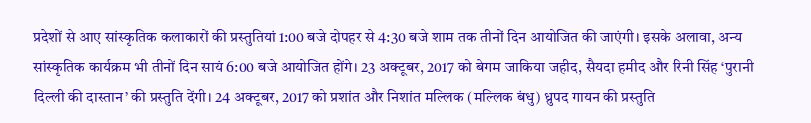प्रदेशों से आए सांस्‍कृतिक कलाकारों की प्रस्‍तुतियां 1:00 बजे दोपहर से 4:30 बजे शाम तक तीनों दिन आयोजित की जाएंगी। इसके अलावा, अन्‍य सांस्‍कृतिक कार्यक्रम भी तीनों दिन सायं 6:00 बजे आयोजित होंगे। 23 अक्‍टूबर, 2017 को बेगम जाकिया जहीद, सैयदा हमीद और रिनी सिंह ‘पुरानी दिल्‍ली की दास्‍तान’ की प्रस्‍तुति देंगी। 24 अक्‍टूबर, 2017 को प्रशांत और निशांत मल्‍लिक (मल्‍लिक बंधु) ध्रुपद गायन की प्रस्‍तुति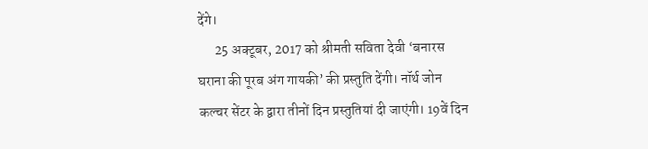देंगे।
      25 अक्‍टूबर, 2017 को श्रीमती सविता देवी ‘बनारस घराना की पूरब अंग गायकी’ की प्रस्‍तुति देंगी। नॉर्थ जोन कल्‍चर सेंटर के द्वारा तीनों दिन प्रस्‍तुतियां दी जाएंगी। 19वें दिन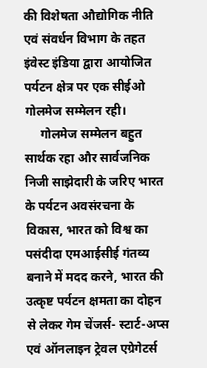की विशेषता औद्योगिक नीति एवं संवर्धन विभाग के तहत इंवेस्ट इंडिया द्वारा आयोजित पर्यटन क्षेत्र पर एक सीईओ गोलमेज सम्मेलन रही।
     गोलमेज सम्मेलन बहुत सार्थक रहा और सार्वजनिक निजी साझेदारी के जरिए भारत के पर्यटन अवसंरचना के विकास, भारत को विश्व का पसंदीदा एमआईसीई गंतव्य बनाने में मदद करने, भारत की उत्कृष्ट पर्यटन क्षमता का दोहन से लेकर गेम चेंजर्स- स्टार्ट-अप्स एवं ऑनलाइन ट्रेवल एग्रेगेटर्स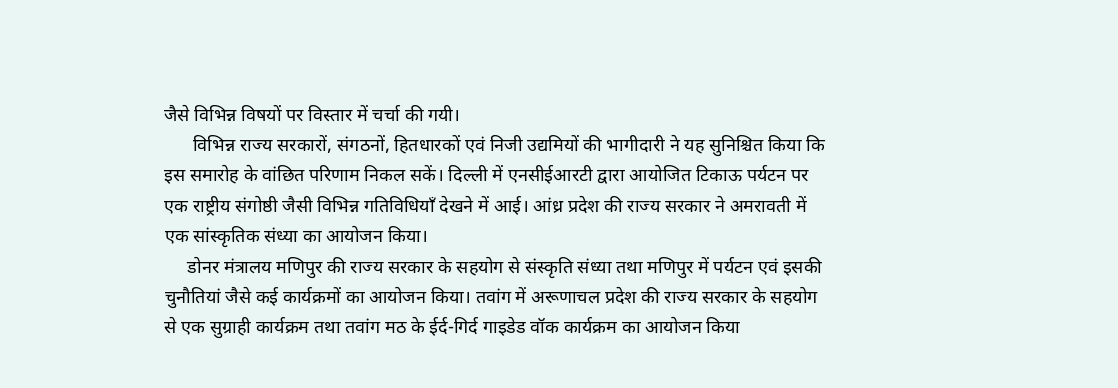जैसे विभिन्न विषयों पर विस्तार में चर्चा की गयी।
      विभिन्न राज्य सरकारों, संगठनों, हितधारकों एवं निजी उद्यमियों की भागीदारी ने यह सुनिश्चित किया कि इस समारोह के वांछित परिणाम निकल सकें। दिल्ली में एनसीईआरटी द्वारा आयोजित टिकाऊ पर्यटन पर एक राष्ट्रीय संगोष्ठी जैसी विभिन्न गतिविधियाँ देखने में आई। आंध्र प्रदेश की राज्य सरकार ने अमरावती में एक सांस्कृतिक संध्या का आयोजन किया।
     डोनर मंत्रालय मणिपुर की राज्य सरकार के सहयोग से संस्कृति संध्या तथा मणिपुर में पर्यटन एवं इसकी चुनौतियां जैसे कई कार्यक्रमों का आयोजन किया। तवांग में अरूणाचल प्रदेश की राज्य सरकार के सहयोग से एक सुग्राही कार्यक्रम तथा तवांग मठ के ईर्द-गिर्द गाइडेड वॉक कार्यक्रम का आयोजन किया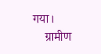गया।
    ग्रामीण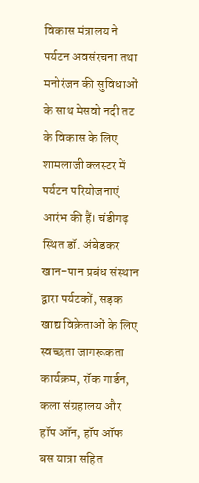विकास मंत्रालय ने पर्यटन अवसंरचना तथा मनोरंजन की सुविधाओं के साथ मेसवो नदी तट के विकास के लिए शामलाजी क्लस्टर में पर्यटन परियोजनाएं आरंभ की हैं। चंडीगढ़ स्थित डॉ. अंबेडकर खान-पान प्रबंध संस्थान द्वारा पर्यटकों, सड़क खाद्य विक्रेताओं के लिए स्वच्छता जागरूकता कार्यक्रम, रॉक गार्डन, कला संग्रहालय और हॉप ऑन, हॉप ऑफ बस यात्रा सहित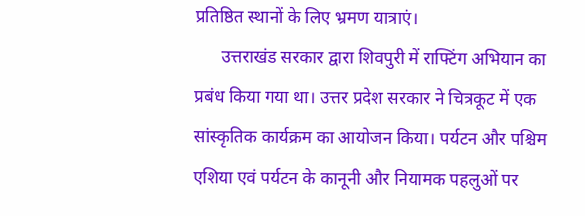प्रतिष्ठित स्थानों के लिए भ्रमण यात्राएं।
      उत्तराखंड सरकार द्वारा शिवपुरी में राफ्टिंग अभियान का प्रबंध किया गया था। उत्तर प्रदेश सरकार ने चित्रकूट में एक सांस्कृतिक कार्यक्रम का आयोजन किया। पर्यटन और पश्चिम एशिया एवं पर्यटन के कानूनी और नियामक पहलुओं पर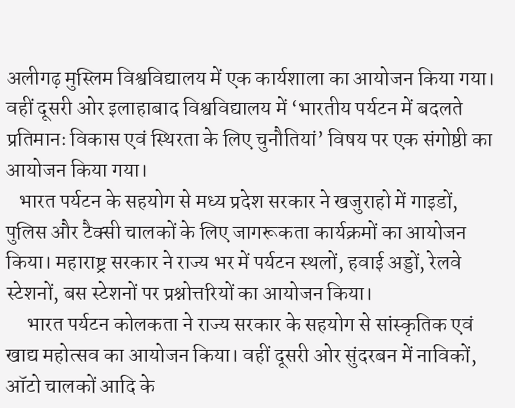अलीगढ़ मुस्लिम विश्वविद्यालय में एक कार्यशाला का आयोजन किया गया। वहीं दूसरी ओर इलाहाबाद विश्वविद्यालय में ‘भारतीय पर्यटन में बदलते प्रतिमानः विकास एवं स्थिरता के लिए चुनौतियां’ विषय पर एक संगोष्ठी का आयोजन किया गया।
   भारत पर्यटन के सहयोग से मध्य प्रदेश सरकार ने खजुराहो में गाइडों, पुलिस और टैक्सी चालकों के लिए जागरूकता कार्यक्रमों का आयोजन किया। महाराष्ट्र सरकार ने राज्य भर में पर्यटन स्थलों, हवाई अड्डों, रेलवे स्टेशनों, बस स्टेशनों पर प्रश्नोत्तरियों का आयोजन किया।
     भारत पर्यटन कोलकता ने राज्य सरकार के सहयोग से सांस्कृतिक एवं खाद्य महोत्सव का आयोजन किया। वहीं दूसरी ओर सुंदरबन में नाविकों, ऑटो चालकों आदि के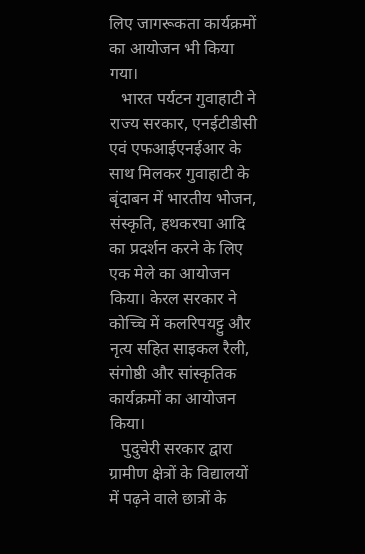लिए जागरूकता कार्यक्रमों का आयोजन भी किया गया।
   भारत पर्यटन गुवाहाटी ने राज्य सरकार, एनईटीडीसी एवं एफआईएनईआर के साथ मिलकर गुवाहाटी के बृंदाबन में भारतीय भोजन, संस्कृति, हथकरघा आदि का प्रदर्शन करने के लिए एक मेले का आयोजन किया। केरल सरकार ने कोच्चि में कलरिपयट्टु और नृत्य सहित साइकल रैली, संगोष्ठी और सांस्कृतिक कार्यक्रमों का आयोजन किया।
   पुदुचेरी सरकार द्वारा ग्रामीण क्षेत्रों के विद्यालयों में पढ़ने वाले छात्रों के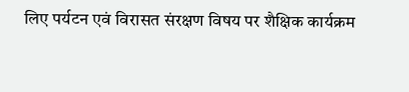लिए पर्यटन एवं विरासत संरक्षण विषय पर शैक्षिक कार्यक्रम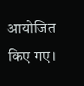आयोजित किए गए।